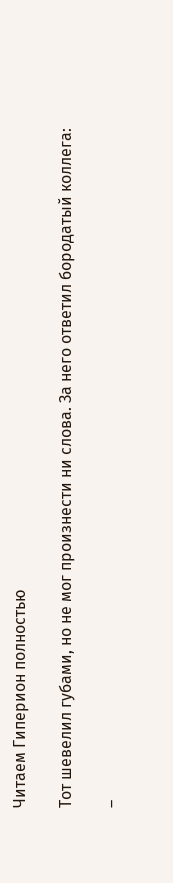Читаем Гиперион полностью

Тот шевелил губами, но не мог произнести ни слова. За него ответил бородатый коллега:

–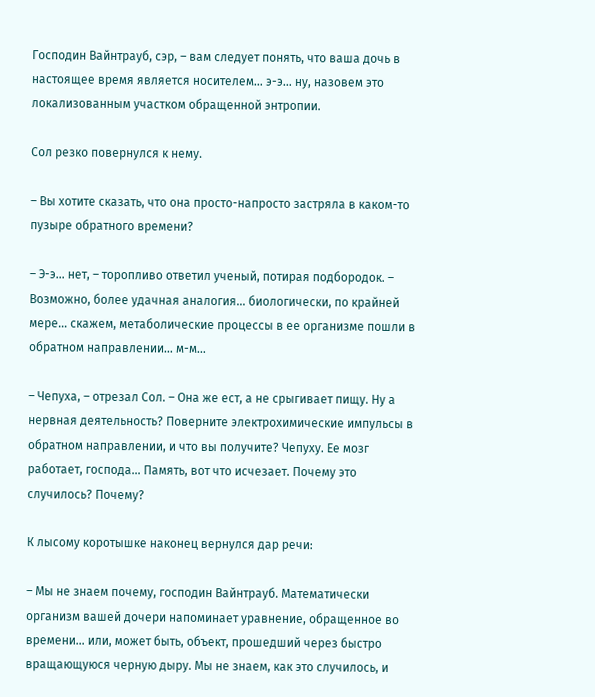Господин Вайнтрауб, сэр, – вам следует понять, что ваша дочь в настоящее время является носителем… э-э… ну, назовем это локализованным участком обращенной энтропии.

Сол резко повернулся к нему.

– Вы хотите сказать, что она просто-напросто застряла в каком-то пузыре обратного времени?

– Э-э… нет, – торопливо ответил ученый, потирая подбородок. – Возможно, более удачная аналогия… биологически, по крайней мере… скажем, метаболические процессы в ее организме пошли в обратном направлении… м-м…

– Чепуха, – отрезал Сол. – Она же ест, а не срыгивает пищу. Ну а нервная деятельность? Поверните электрохимические импульсы в обратном направлении, и что вы получите? Чепуху. Ее мозг работает, господа… Память, вот что исчезает. Почему это случилось? Почему?

К лысому коротышке наконец вернулся дар речи:

– Мы не знаем почему, господин Вайнтрауб. Математически организм вашей дочери напоминает уравнение, обращенное во времени… или, может быть, объект, прошедший через быстро вращающуюся черную дыру. Мы не знаем, как это случилось, и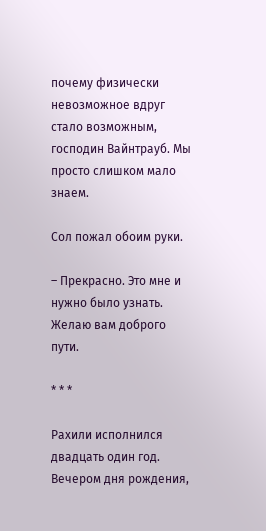почему физически невозможное вдруг стало возможным, господин Вайнтрауб. Мы просто слишком мало знаем.

Сол пожал обоим руки.

– Прекрасно. Это мне и нужно было узнать. Желаю вам доброго пути.

* * *

Рахили исполнился двадцать один год. Вечером дня рождения,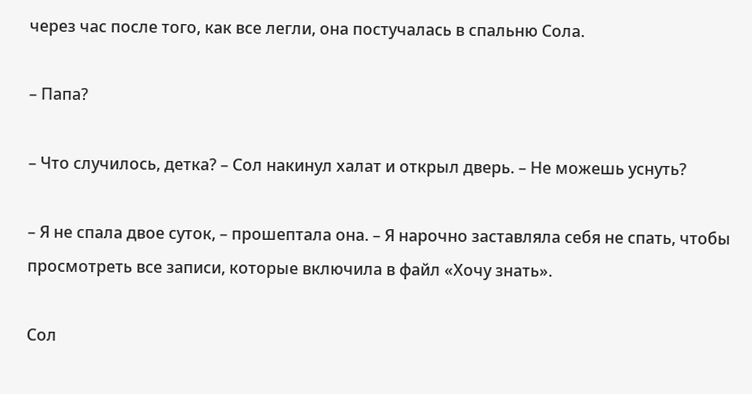через час после того, как все легли, она постучалась в спальню Сола.

– Папа?

– Что случилось, детка? – Сол накинул халат и открыл дверь. – Не можешь уснуть?

– Я не спала двое суток, – прошептала она. – Я нарочно заставляла себя не спать, чтобы просмотреть все записи, которые включила в файл «Хочу знать».

Сол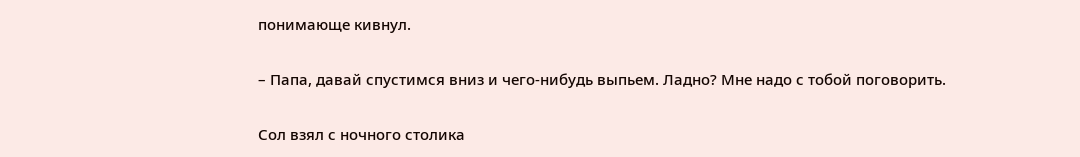понимающе кивнул.

– Папа, давай спустимся вниз и чего-нибудь выпьем. Ладно? Мне надо с тобой поговорить.

Сол взял с ночного столика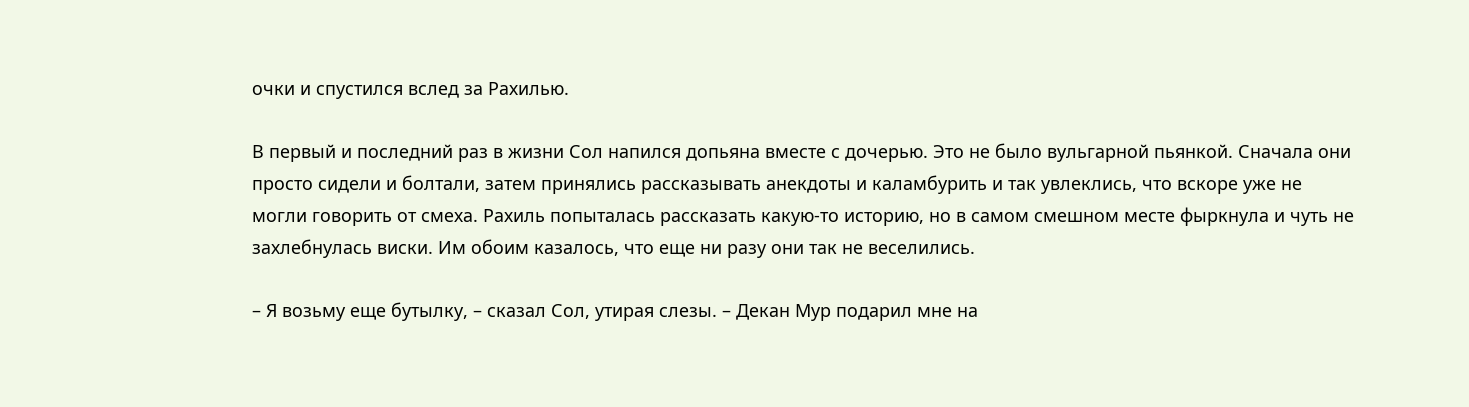очки и спустился вслед за Рахилью.

В первый и последний раз в жизни Сол напился допьяна вместе с дочерью. Это не было вульгарной пьянкой. Сначала они просто сидели и болтали, затем принялись рассказывать анекдоты и каламбурить и так увлеклись, что вскоре уже не могли говорить от смеха. Рахиль попыталась рассказать какую-то историю, но в самом смешном месте фыркнула и чуть не захлебнулась виски. Им обоим казалось, что еще ни разу они так не веселились.

– Я возьму еще бутылку, – сказал Сол, утирая слезы. – Декан Мур подарил мне на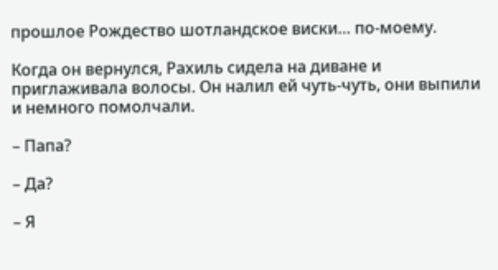прошлое Рождество шотландское виски… по-моему.

Когда он вернулся, Рахиль сидела на диване и приглаживала волосы. Он налил ей чуть-чуть, они выпили и немного помолчали.

– Папа?

– Да?

– Я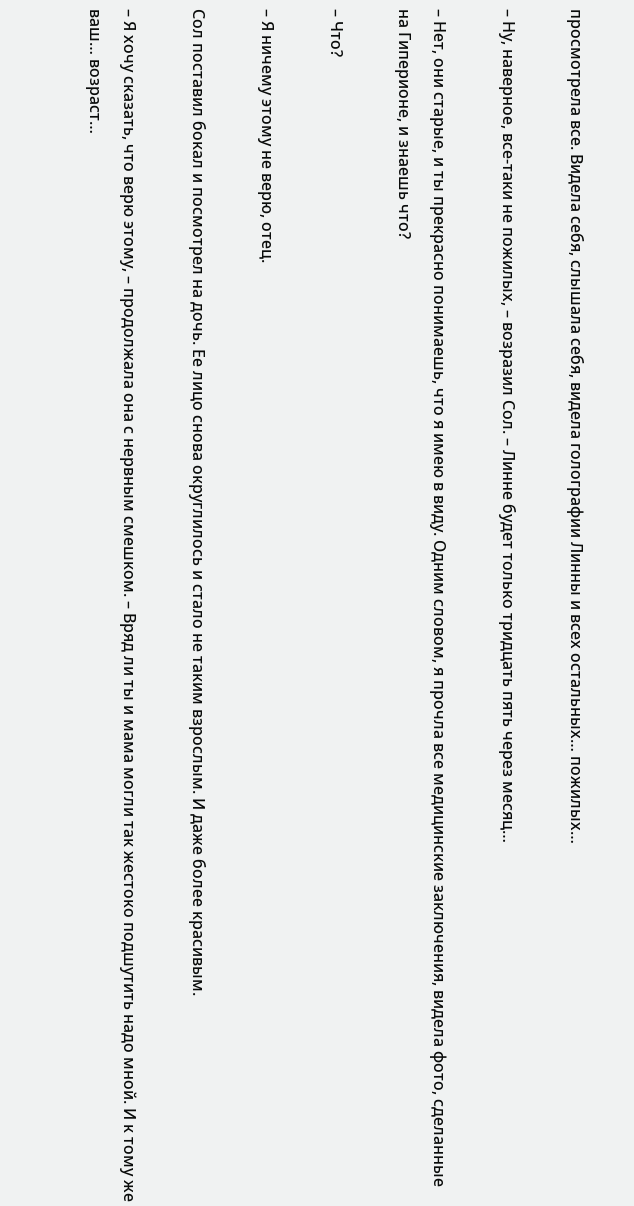просмотрела все. Видела себя, слышала себя, видела голографии Линны и всех остальных… пожилых…

– Ну, наверное, все-таки не пожилых, – возразил Сол. – Линне будет только тридцать пять через месяц…

– Нет, они старые, и ты прекрасно понимаешь, что я имею в виду. Одним словом, я прочла все медицинские заключения, видела фото, сделанные на Гиперионе, и знаешь что?

– Что?

– Я ничему этому не верю, отец.

Сол поставил бокал и посмотрел на дочь. Ее лицо снова округлилось и стало не таким взрослым. И даже более красивым.

– Я хочу сказать, что верю этому, – продолжала она с нервным смешком. – Вряд ли ты и мама могли так жестоко подшутить надо мной. И к тому же ваш… возраст…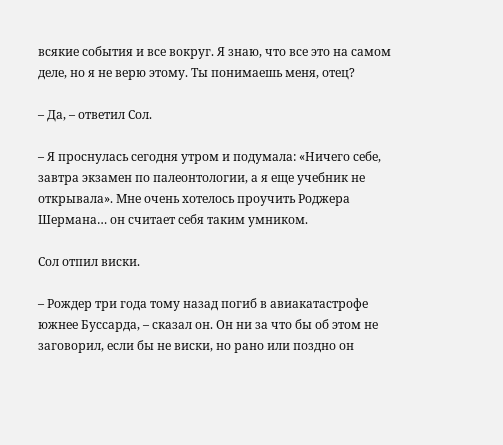всякие события и все вокруг. Я знаю, что все это на самом деле, но я не верю этому. Ты понимаешь меня, отец?

– Да, – ответил Сол.

– Я проснулась сегодня утром и подумала: «Ничего себе, завтра экзамен по палеонтологии, а я еще учебник не открывала». Мне очень хотелось проучить Роджера Шермана… он считает себя таким умником.

Сол отпил виски.

– Рождер три года тому назад погиб в авиакатастрофе южнее Буссарда, – сказал он. Он ни за что бы об этом не заговорил, если бы не виски, но рано или поздно он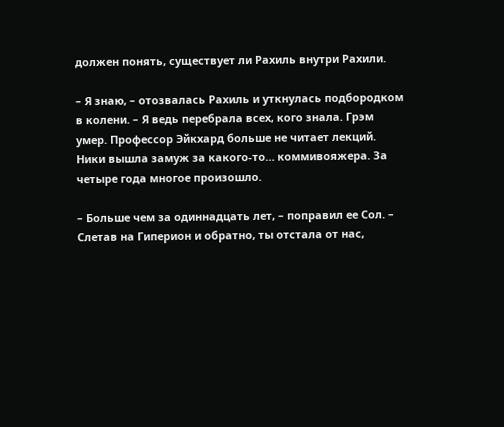должен понять, существует ли Рахиль внутри Рахили.

– Я знаю, – отозвалась Рахиль и уткнулась подбородком в колени. – Я ведь перебрала всех, кого знала. Грэм умер. Профессор Эйкхард больше не читает лекций. Ники вышла замуж за какого-то… коммивояжера. За четыре года многое произошло.

– Больше чем за одиннадцать лет, – поправил ее Сол. – Слетав на Гиперион и обратно, ты отстала от нас,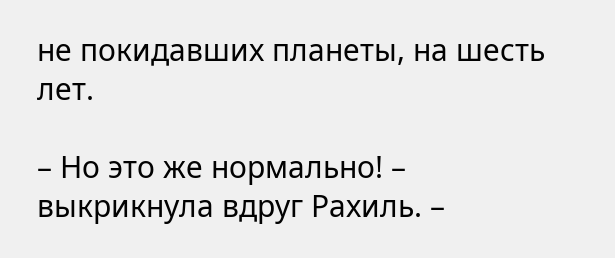не покидавших планеты, на шесть лет.

– Но это же нормально! – выкрикнула вдруг Рахиль. –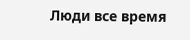Люди все время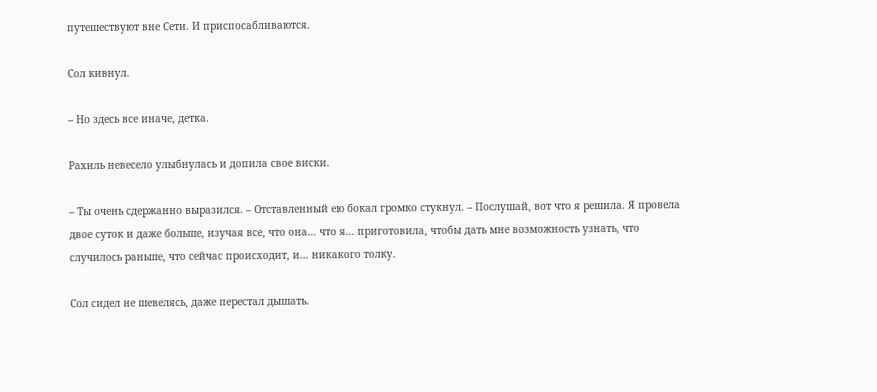путешествуют вне Сети. И приспосабливаются.

Сол кивнул.

– Но здесь все иначе, детка.

Рахиль невесело улыбнулась и допила свое виски.

– Ты очень сдержанно выразился. – Отставленный ею бокал громко стукнул. – Послушай, вот что я решила. Я провела двое суток и даже больше, изучая все, что она… что я… приготовила, чтобы дать мне возможность узнать, что случилось раньше, что сейчас происходит, и… никакого толку.

Сол сидел не шевелясь, даже перестал дышать.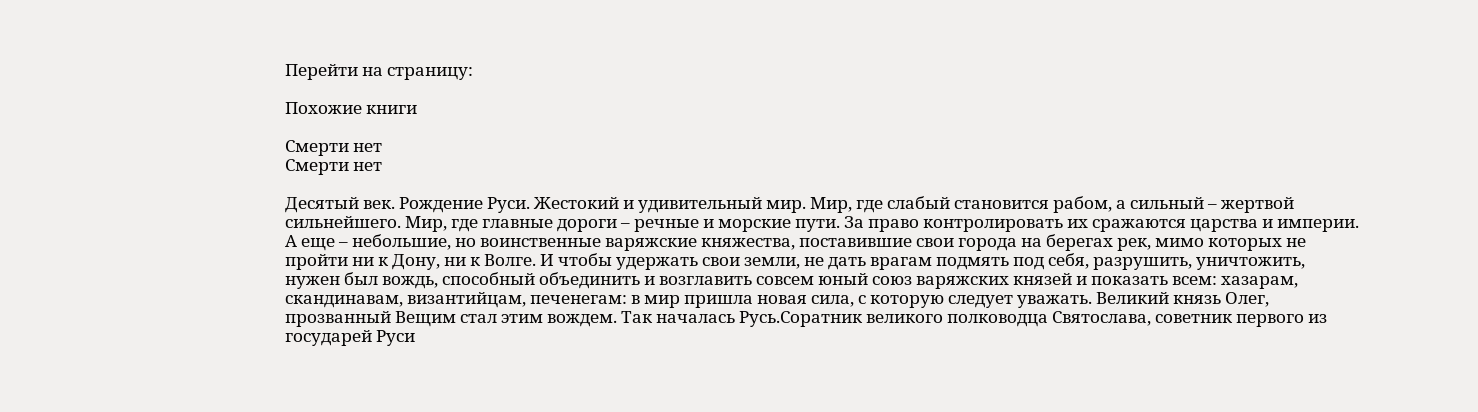Перейти на страницу:

Похожие книги

Смерти нет
Смерти нет

Десятый век. Рождение Руси. Жестокий и удивительный мир. Мир, где слабый становится рабом, а сильный – жертвой сильнейшего. Мир, где главные дороги – речные и морские пути. За право контролировать их сражаются царства и империи. А еще – небольшие, но воинственные варяжские княжества, поставившие свои города на берегах рек, мимо которых не пройти ни к Дону, ни к Волге. И чтобы удержать свои земли, не дать врагам подмять под себя, разрушить, уничтожить, нужен был вождь, способный объединить и возглавить совсем юный союз варяжских князей и показать всем: хазарам, скандинавам, византийцам, печенегам: в мир пришла новая сила, с которую следует уважать. Великий князь Олег, прозванный Вещим стал этим вождем. Так началась Русь.Соратник великого полководца Святослава, советник первого из государей Руси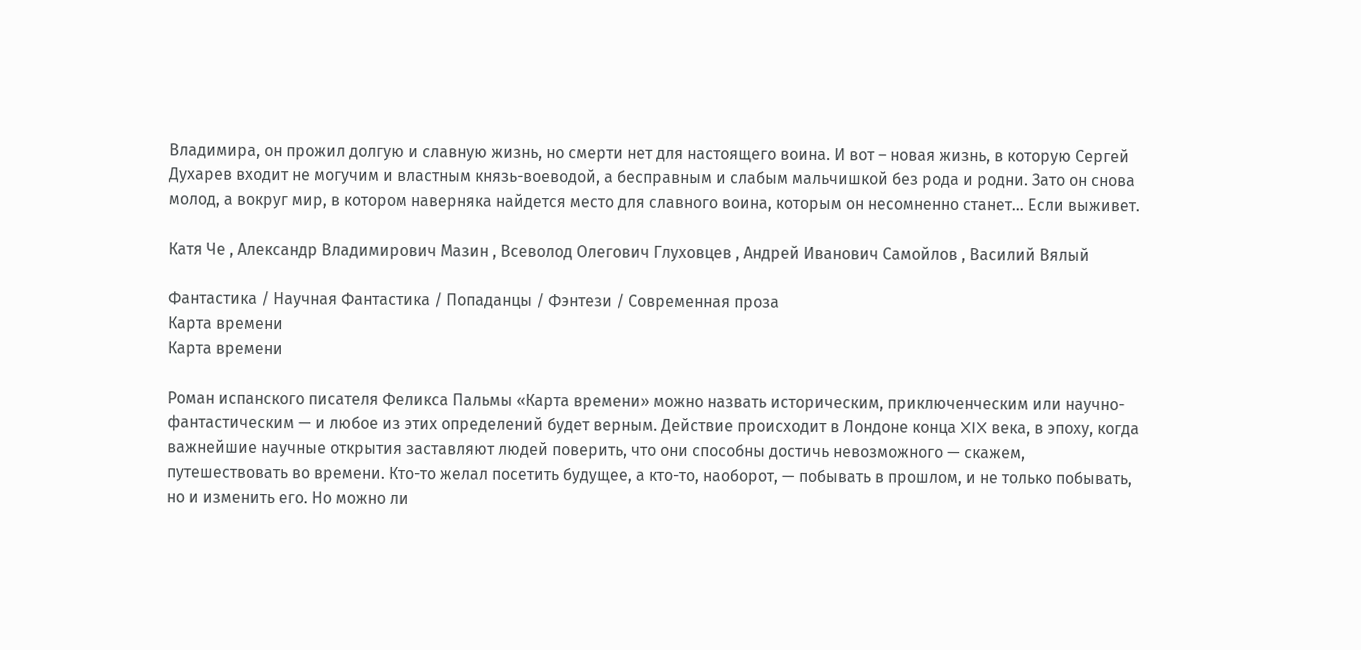Владимира, он прожил долгую и славную жизнь, но смерти нет для настоящего воина. И вот – новая жизнь, в которую Сергей Духарев входит не могучим и властным князь-воеводой, а бесправным и слабым мальчишкой без рода и родни. Зато он снова молод, а вокруг мир, в котором наверняка найдется место для славного воина, которым он несомненно станет… Если выживет.

Катя Че , Александр Владимирович Мазин , Всеволод Олегович Глуховцев , Андрей Иванович Самойлов , Василий Вялый

Фантастика / Научная Фантастика / Попаданцы / Фэнтези / Современная проза
Карта времени
Карта времени

Роман испанского писателя Феликса Пальмы «Карта времени» можно назвать историческим, приключенческим или научно-фантастическим — и любое из этих определений будет верным. Действие происходит в Лондоне конца XIX века, в эпоху, когда важнейшие научные открытия заставляют людей поверить, что они способны достичь невозможного — скажем, путешествовать во времени. Кто-то желал посетить будущее, а кто-то, наоборот, — побывать в прошлом, и не только побывать, но и изменить его. Но можно ли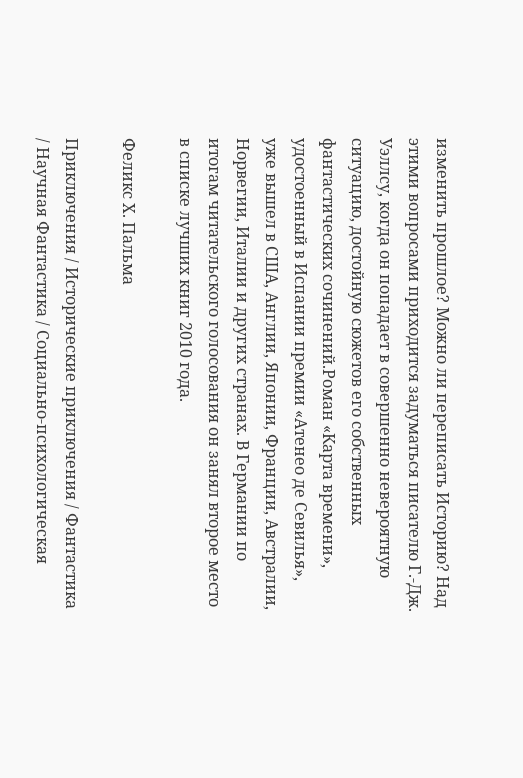изменить прошлое? Можно ли переписать Историю? Над этими вопросами приходится задуматься писателю Г.-Дж. Уэллсу, когда он попадает в совершенно невероятную ситуацию, достойную сюжетов его собственных фантастических сочинений.Роман «Карта времени», удостоенный в Испании премии «Атенео де Севилья», уже вышел в США, Англии, Японии, Франции, Австралии, Норвегии, Италии и других странах. В Германии по итогам читательского голосования он занял второе место в списке лучших книг 2010 года.

Феликс Х. Пальма

Приключения / Исторические приключения / Фантастика / Научная Фантастика / Социально-психологическая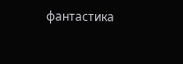фантастика